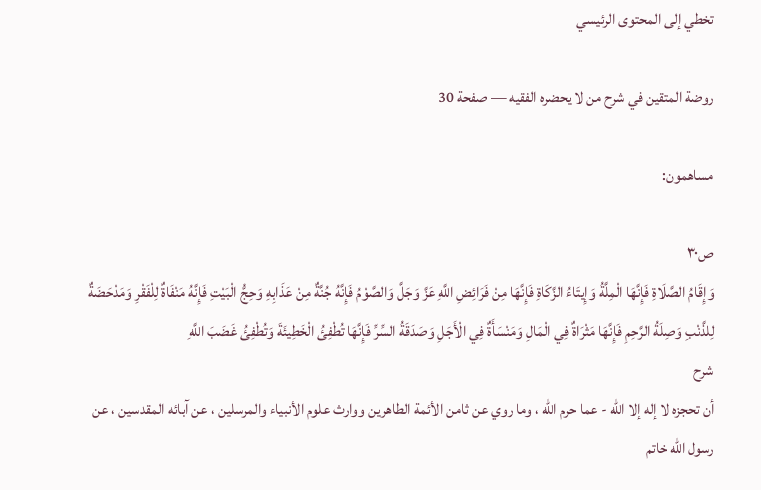تخطي إلى المحتوى الرئيسي

روضة المتقين في شرح من لا يحضره الفقيه — صفحة 30

مساهمون:

ص٣٠
وَإِقَامُ الصَّلَاةِ فَإِنَّهَا الْمِلَّةُ وَإِيتَاءُ الزَّكَاةِ فَإِنَّهَا مِنْ فَرَائِضِ اللَّهِ عَزَّ وَجَلَّ وَالصَّوْمُ فَإِنَّهُ جُنَّةٌ مِنْ عَذَابِهِ وَحِجُّ الْبَيْتِ فَإِنَّهُ مَنْفَاةٌ لِلْفَقْرِ وَمَدْحَضَةٌ لِلذَّنْبِ وَصِلَةُ الرَّحِمِ فَإِنَّهَا مَثْرَاةٌ فِي الْمَالِ وَمَنْسَأَةٌ فِي الْأَجَلِ وَصَدَقَةُ السِّرِّ فَإِنَّهَا تُطْفِئُ الْخَطِيئَةَ وَتُطْفِئُ غَضَبَ اللَّهِ
شرح
أن تحجزه لا إله إلا الله - عما حرم الله ، وما روي عن ثامن الأئمة الطاهرين ووارث علوم الأنبياء والمرسلين ، عن آبائه المقدسين ، عن رسول الله خاتم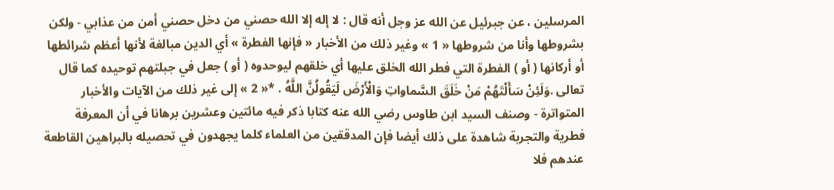المرسلين ، عن جبرئيل عن الله عز وجل أنه قال : لا إله إلا الله حصني من دخل حصني أمن من عذابي - ولكن بشروطها وأنا من شروطها « 1 » وغير ذلك من الأخبار « فإنها الفطرة » أي الدين مبالغة لأنها أعظم شرائطها أو أركانها ( أو ) الفطرة التي فطر الله الخلق عليها أي خلقهم ليوحدوه ( أو ) جعل في جبلتهم توحيده كما قال تعالى .وَلَئِنْ سَأَلْتَهُمْ مَنْ خَلَقَ السَّماواتِ وَالْأَرْضَ لَيَقُولُنَّ اللَّهُ . *« 2 » إلى غير ذلك من الآيات والأخبار المتواترة - وصنف السيد ابن طاوس رضي الله عنه كتابا ذكر فيه مائتين وعشرين برهانا في أن المعرفة فطرية والتجربة شاهدة على ذلك أيضا فإن المدققين من العلماء كلما يجهدون في تحصيله بالبراهين القاطعة عندهم فلا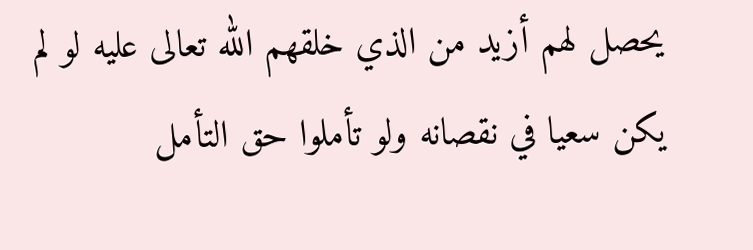يحصل لهم أزيد من الذي خلقهم الله تعالى عليه لو لم يكن سعيا في نقصانه ولو تأملوا حق التأمل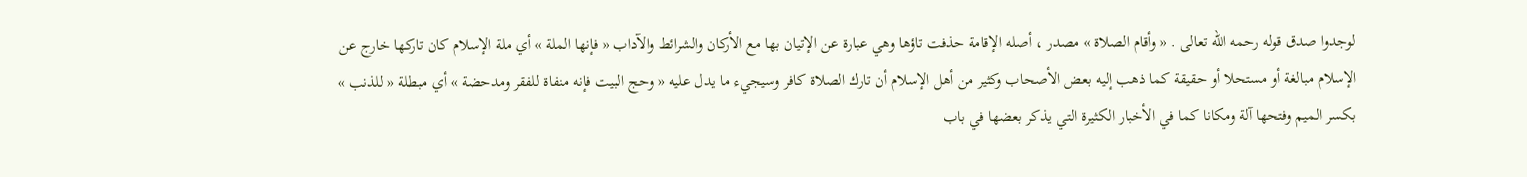لوجدوا صدق قوله رحمه الله تعالى . « وأقام الصلاة » مصدر ، أصله الإقامة حذفت تاؤها وهي عبارة عن الإتيان بها مع الأركان والشرائط والآداب « فإنها الملة » أي ملة الإسلام كان تاركها خارج عن الإسلام مبالغة أو مستحلا أو حقيقة كما ذهب إليه بعض الأصحاب وكثير من أهل الإسلام أن تارك الصلاة كافر وسيجيء ما يدل عليه « وحج البيت فإنه منفاة للفقر ومدحضة » أي مبطلة « للذنب » بكسر الميم وفتحها آلة ومكانا كما في الأخبار الكثيرة التي يذكر بعضها في باب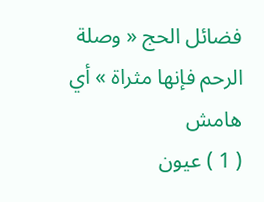فضائل الحج « وصلة الرحم فإنها مثراة » أي
هامش
( 1 ) عيون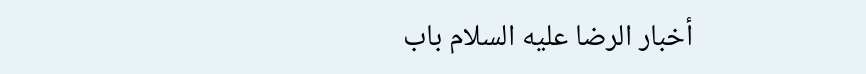أخبار الرضا عليه السلام باب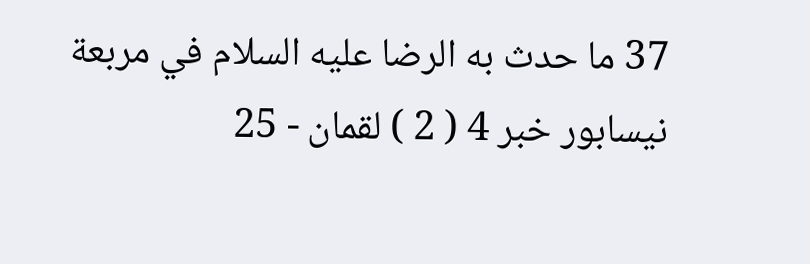37 ما حدث به الرضا عليه السلام في مربعة نيسابور خبر 4 ( 2 ) لقمان - 25